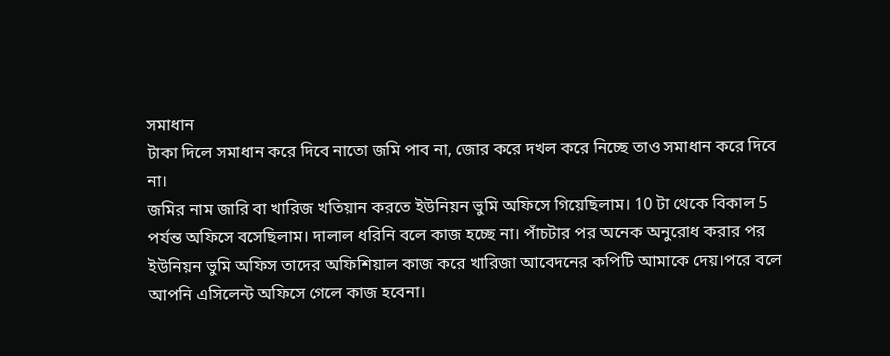সমাধান
টাকা দিলে সমাধান করে দিবে নাতো জমি পাব না, জোর করে দখল করে নিচ্ছে তাও সমাধান করে দিবে না।
জমির নাম জারি বা খারিজ খতিয়ান করতে ইউনিয়ন ভুমি অফিসে গিয়েছিলাম। 10 টা থেকে বিকাল 5 পর্যন্ত অফিসে বসেছিলাম। দালাল ধরিনি বলে কাজ হচ্ছে না। পাঁচটার পর অনেক অনুরোধ করার পর ইউনিয়ন ভুমি অফিস তাদের অফিশিয়াল কাজ করে খারিজা আবেদনের কপিটি আমাকে দেয়।পরে বলে আপনি এসিলেন্ট অফিসে গেলে কাজ হবেনা।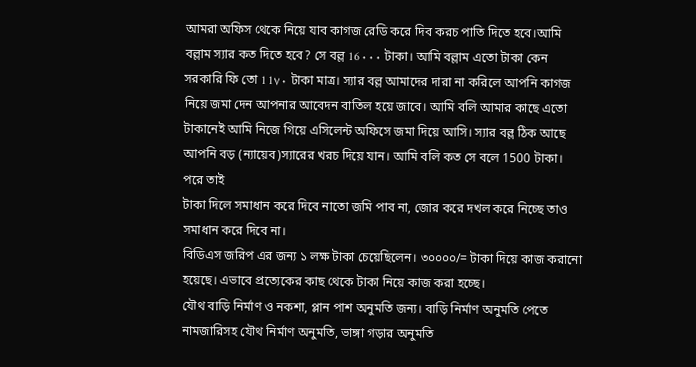আমরা অফিস থেকে নিয়ে যাব কাগজ রেডি করে দিব করচ পাতি দিতে হবে।আমি বল্লাম স্যার কত দিতে হবে? সে বল্ল 16۰۰۰ টাকা। আমি বল্লাম এতো টাকা কেন সরকারি ফি তো 11۷۰ টাকা মাত্র। স্যার বল্ল আমাদের দারা না করিলে আপনি কাগজ নিয়ে জমা দেন আপনার আবেদন বাতিল হয়ে জাবে। আমি বলি আমার কাছে এতো টাকানেই আমি নিজে গিয়ে এসিলেন্ট অফিসে জমা দিয়ে আসি। স্যার বল্ল ঠিক আছে আপনি বড় (ন্যায়েব)স্যারের খরচ দিয়ে যান। আমি বলি কত সে বলে 1500 টাকা। পরে তাই
টাকা দিলে সমাধান করে দিবে নাতো জমি পাব না, জোর করে দখল করে নিচ্ছে তাও সমাধান করে দিবে না।
বিডিএস জরিপ এর জন্য ১ লক্ষ টাকা চেয়েছিলেন। ৩০০০০/= টাকা দিয়ে কাজ করানো হয়েছে। এভাবে প্রত্যেকের কাছ থেকে টাকা নিয়ে কাজ করা হচ্ছে।
যৌথ বাড়ি নির্মাণ ও নকশা, প্লান পাশ অনুমতি জন্য। বাড়ি নির্মাণ অনুমতি পেতে নামজারিসহ যৌথ নির্মাণ অনুমতি, ভাঙ্গা গড়ার অনুমতি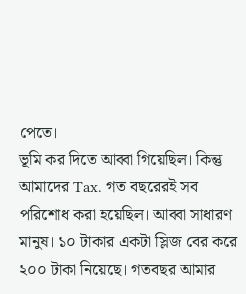পেতে।
ভূমি কর দিতে আব্বা গিয়েছিল। কিন্তু আমাদের Tax. গত বছরেরই সব পরিশোধ করা হয়েছিল। আব্বা সাধারণ মানুষ। ১০ টাকার একটা স্লিজ বের করে ২০০ টাকা নিয়েছে। গতবছর আমার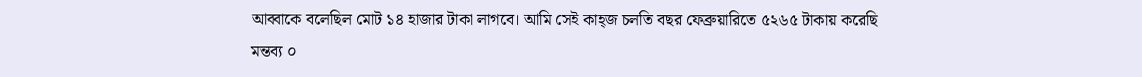আব্বাকে বলেছিল মোট ১৪ হাজার টাকা লাগবে। আমি সেই কাহ্জ চলতি বছর ফেব্রুয়ারিতে ৫২৬৫ টাকায় করেছি
মন্তব্য ০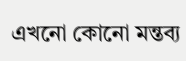এখনো কোনো মন্তব্য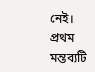নেই। প্রথম মন্তব্যটি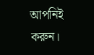আপনিই করুন।